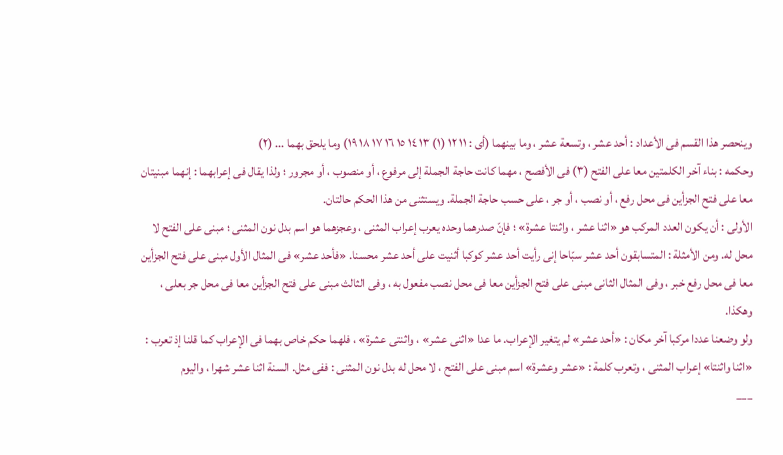وينحصر هذا القسم فى الأعداد : أحد عشر ، وتسعة عشر ، وما بينهما (أى : ١١ ١٢ (١) ١٣ ١٤ ١٥ ١٦ ١٧ ١٨ ١٩) وما يلحق بهما ... (٢)
وحكمه : بناء آخر الكلمتين معا على الفتح (٣) فى الأفصح ، مهما كانت حاجة الجملة إلى مرفوع ، أو منصوب ، أو مجرور ؛ ولذا يقال فى إعرابهما : إنهما مبنيتان معا على فتح الجزأين فى محل رفع ، أو نصب ، أو جر ، على حسب حاجة الجملة. ويستثنى من هذا الحكم حالتان.
الأولى : أن يكون العدد المركب هو «اثنا عشر ، واثنتا عشرة» ؛ فإنّ صدرهما وحده يعرب إعراب المثنى ، وعجزهما هو اسم بدل نون المثنى ؛ مبنى على الفتح لا محل له. ومن الأمثلة : المتسابقون أحد عشر سبّاحا إنى رأيت أحد عشر كوكبا أثنيت على أحد عشر محسنا. «فأحد عشر» فى المثال الأول مبنى على فتح الجزأين معا فى محل رفع خبر ، وفى المثال الثانى مبنى على فتح الجزأين معا فى محل نصب مفعول به ، وفى الثالث مبنى على فتح الجزأين معا فى محل جر بعلى ، وهكذا.
ولو وضعنا عددا مركبا آخر مكان : «أحد عشر» لم يتغير الإعراب. ما عدا «اثنى عشر» ، واثنتى عشرة» ، فلهما حكم خاص بهما فى الإعراب كما قلنا إذ تعرب : «اثنا واثنتا» إعراب المثنى ، وتعرب كلمة : «عشر وعشرة» اسم مبنى على الفتح ، لا محل له بدل نون المثنى : ففى مثل. السنة اثنا عشر شهرا ، واليوم
___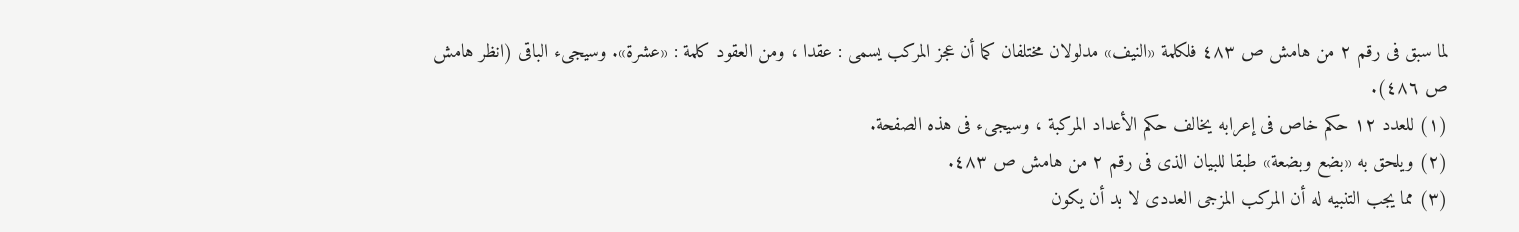لما سبق فى رقم ٢ من هامش ص ٤٨٣ فلكلمة «النيف» مدلولان مختلفان كما أن عجز المركب يسمى : عقدا ، ومن العقود كلمة : «عشرة». وسيجىء الباقى (انظر هامش ص ٤٨٦).
(١) للعدد ١٢ حكم خاص فى إعرابه يخالف حكم الأعداد المركبة ، وسيجىء فى هذه الصفحة.
(٢) ويلحق به «بضع وبضعة» طبقا للبيان الذى فى رقم ٢ من هامش ص ٤٨٣.
(٣) مما يجب التنبيه له أن المركب المزجى العددى لا بد أن يكون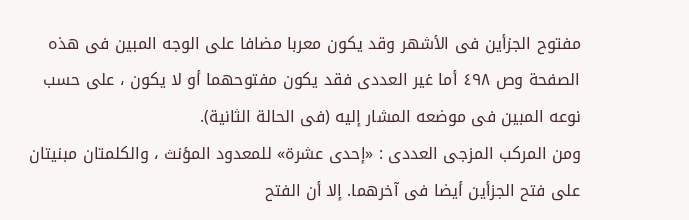مفتوح الجزأين فى الأشهر وقد يكون معربا مضافا على الوجه المبين فى هذه الصفحة وص ٤٩٨ أما غير العددى فقد يكون مفتوحهما أو لا يكون ، على حسب نوعه المبين فى موضعه المشار إليه (فى الحالة الثانية).
ومن المركب المزجى العددى : «إحدى عشرة» للمعدود المؤنث ، والكلمتان مبنيتان على فتح الجزأين أيضا فى آخرهما. إلا أن الفتح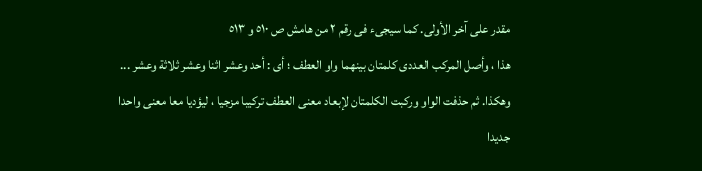مقدر على آخر الأولى. كما سيجىء فى رقم ٢ من هامش ص ٥١٠ و ٥١٣
هذا ، وأصل المركب العددى كلمتان بينهما واو العطف ؛ أى : أحد وعشر اثنا وعشر ثلاثة وعشر ... وهكذا. ثم حذفت الواو وركبت الكلمتان لإبعاد معنى العطف تركيبا مزجيا ، ليؤديا معا معنى واحدا جديدا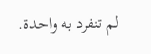لم تنفرد به واحدة.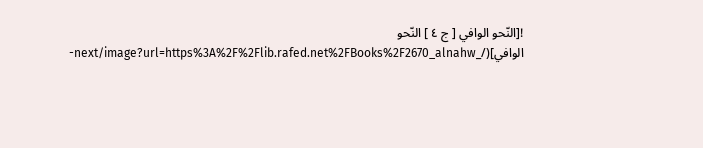![النّحو الوافي [ ج ٤ ] النّحو الوافي](/_next/image?url=https%3A%2F%2Flib.rafed.net%2FBooks%2F2670_alnahw-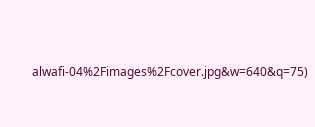alwafi-04%2Fimages%2Fcover.jpg&w=640&q=75)